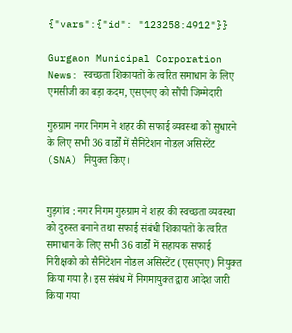{"vars":{"id": "123258:4912"}}

Gurgaon Municipal Corporation News: स्वच्छता शिकायतों के त्वरित समाधान के लिए एमसीजी का बड़ा कदम, एसएनए को सौंपी जिम्मेदारी

गुरुग्राम नगर निगम ने शहर की सफाई व्यवस्था को सुधारने के लिए सभी 36 वार्डों में सैनिटेशन नोडल असिस्टेंट (SNA) नियुक्त किए।


गुड़गांव : नगर निगम गुरुग्राम ने शहर की स्वच्छता व्यवस्था को दुरुस्त बनाने तथा सफाई संबंधी शिकायतों के त्वरित समाधान के लिए सभी 36 वार्डों में सहायक सफाई निरीक्षको को सैनिटेशन नोडल असिस्टेंट (एसएनए) नियुक्त किया गया है। इस संबंध में निगमायुक्त द्वारा आदेश जारी किया गया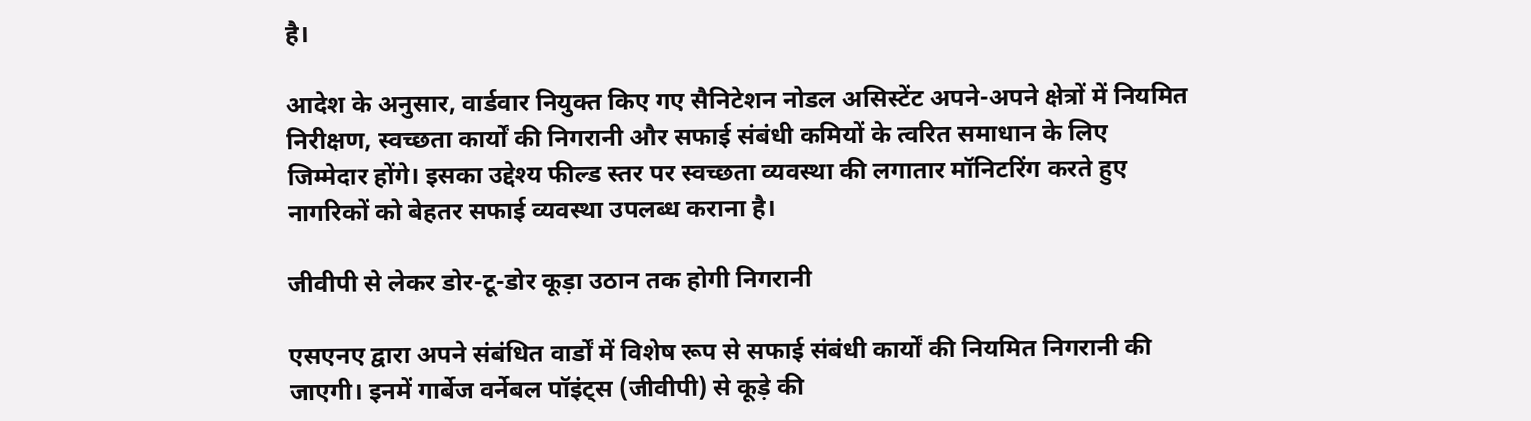है।

आदेश के अनुसार, वार्डवार नियुक्त किए गए सैनिटेशन नोडल असिस्टेंट अपने-अपने क्षेत्रों में नियमित निरीक्षण, स्वच्छता कार्यों की निगरानी और सफाई संबंधी कमियों के त्वरित समाधान के लिए जिम्मेदार होंगे। इसका उद्देश्य फील्ड स्तर पर स्वच्छता व्यवस्था की लगातार मॉनिटरिंग करते हुए नागरिकों को बेहतर सफाई व्यवस्था उपलब्ध कराना है।

जीवीपी से लेकर डोर-टू-डोर कूड़ा उठान तक होगी निगरानी

एसएनए द्वारा अपने संबंधित वार्डों में विशेष रूप से सफाई संबंधी कार्यों की नियमित निगरानी की जाएगी। इनमें गार्बेज वर्नेबल पॉइंट्स (जीवीपी) से कूड़े की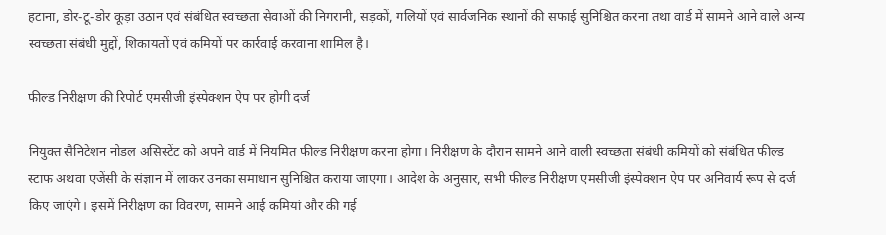हटाना, डोर-टू-डोर कूड़ा उठान एवं संबंधित स्वच्छता सेवाओं की निगरानी, सड़कों, गलियों एवं सार्वजनिक स्थानों की सफाई सुनिश्चित करना तथा वार्ड में सामने आने वाले अन्य स्वच्छता संबंधी मुद्दों, शिकायतों एवं कमियों पर कार्रवाई करवाना शामिल है।

फील्ड निरीक्षण की रिपोर्ट एमसीजी इंस्पेक्शन ऐप पर होगी दर्ज

नियुक्त सैनिटेशन नोडल असिस्टेंट को अपने वार्ड में नियमित फील्ड निरीक्षण करना होगा। निरीक्षण के दौरान सामने आने वाली स्वच्छता संबंधी कमियों को संबंधित फील्ड स्टाफ अथवा एजेंसी के संज्ञान में लाकर उनका समाधान सुनिश्चित कराया जाएगा। आदेश के अनुसार, सभी फील्ड निरीक्षण एमसीजी इंस्पेक्शन ऐप पर अनिवार्य रूप से दर्ज किए जाएंगे। इसमें निरीक्षण का विवरण, सामने आई कमियां और की गई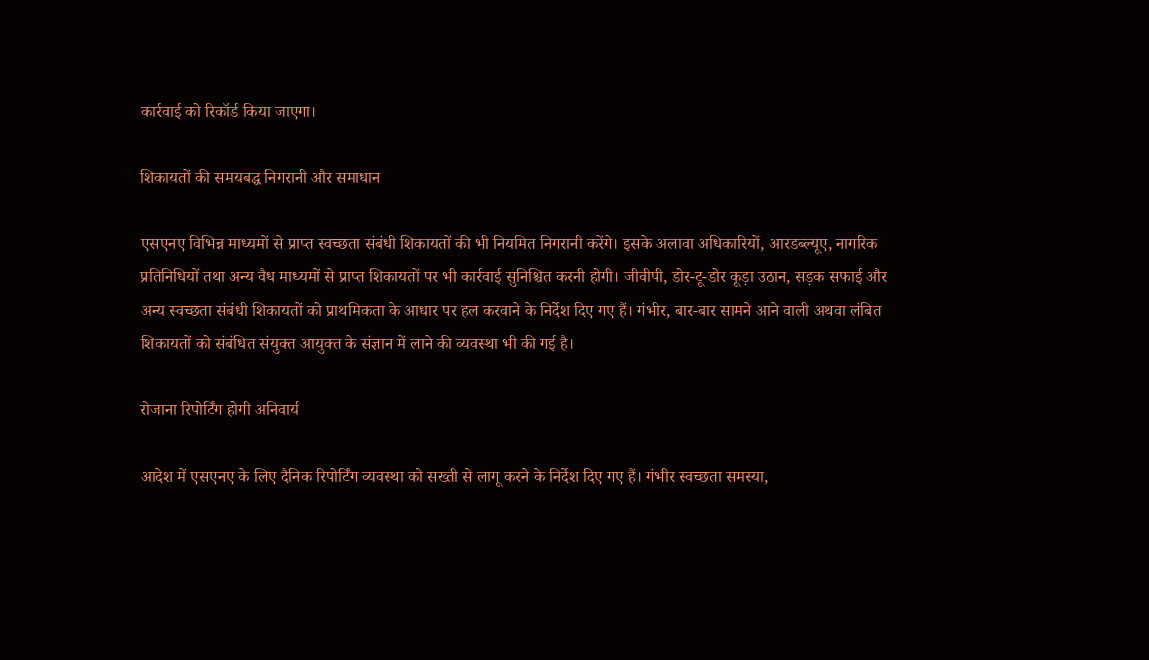कार्रवाई को रिकॉर्ड किया जाएगा।

शिकायतों की समयबद्ध निगरानी और समाधान

एसएनए विभिन्न माध्यमों से प्राप्त स्वच्छता संबंधी शिकायतों की भी नियमित निगरानी करेंगे। इसके अलावा अधिकारियों, आरडब्ल्यूए, नागरिक प्रतिनिधियों तथा अन्य वैध माध्यमों से प्राप्त शिकायतों पर भी कार्रवाई सुनिश्चित करनी होगी। जीवीपी, डोर-टू-डोर कूड़ा उठान, सड़क सफाई और अन्य स्वच्छता संबंधी शिकायतों को प्राथमिकता के आधार पर हल करवाने के निर्देश दिए गए हैं। गंभीर, बार-बार सामने आने वाली अथवा लंबित शिकायतों को संबंधित संयुक्त आयुक्त के संज्ञान में लाने की व्यवस्था भी की गई है।

रोजाना रिपोर्टिंग होगी अनिवार्य

आदेश में एसएनए के लिए दैनिक रिपोर्टिंग व्यवस्था को सख्ती से लागू करने के निर्देश दिए गए हैं। गंभीर स्वच्छता समस्या,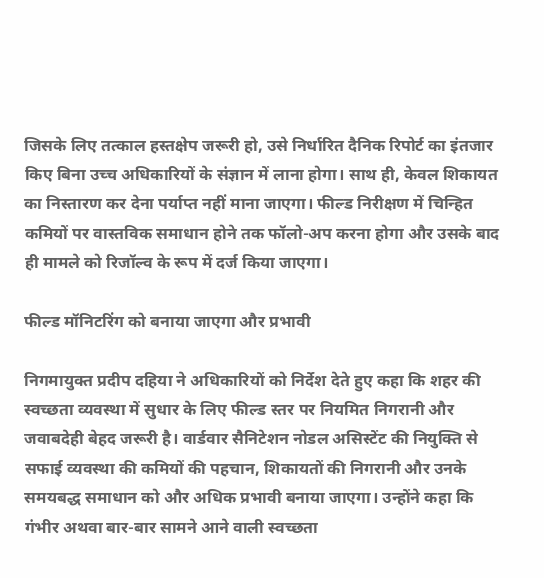जिसके लिए तत्काल हस्तक्षेप जरूरी हो, उसे निर्धारित दैनिक रिपोर्ट का इंतजार किए बिना उच्च अधिकारियों के संज्ञान में लाना होगा। साथ ही, केवल शिकायत का निस्तारण कर देना पर्याप्त नहीं माना जाएगा। फील्ड निरीक्षण में चिन्हित कमियों पर वास्तविक समाधान होने तक फॉलो-अप करना होगा और उसके बाद ही मामले को रिजॉल्व के रूप में दर्ज किया जाएगा।

फील्ड मॉनिटरिंग को बनाया जाएगा और प्रभावी

निगमायुक्त प्रदीप दहिया ने अधिकारियों को निर्देश देते हुए कहा कि शहर की स्वच्छता व्यवस्था में सुधार के लिए फील्ड स्तर पर नियमित निगरानी और जवाबदेही बेहद जरूरी है। वार्डवार सैनिटेशन नोडल असिस्टेंट की नियुक्ति से सफाई व्यवस्था की कमियों की पहचान, शिकायतों की निगरानी और उनके समयबद्ध समाधान को और अधिक प्रभावी बनाया जाएगा। उन्होंने कहा कि गंभीर अथवा बार-बार सामने आने वाली स्वच्छता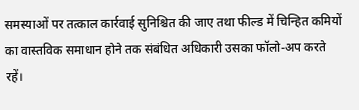समस्याओं पर तत्काल कार्रवाई सुनिश्चित की जाए तथा फील्ड में चिन्हित कमियों का वास्तविक समाधान होने तक संबंधित अधिकारी उसका फॉलो-अप करते रहें।